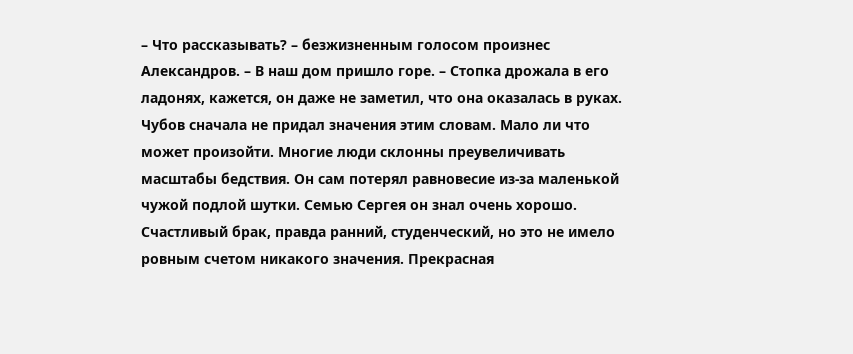– Что рассказывать? – безжизненным голосом произнес Александров. – В наш дом пришло горе. – Стопка дрожала в его ладонях, кажется, он даже не заметил, что она оказалась в руках.
Чубов сначала не придал значения этим словам. Мало ли что может произойти. Многие люди склонны преувеличивать масштабы бедствия. Он сам потерял равновесие из-за маленькой чужой подлой шутки. Семью Сергея он знал очень хорошо. Счастливый брак, правда ранний, студенческий, но это не имело ровным счетом никакого значения. Прекрасная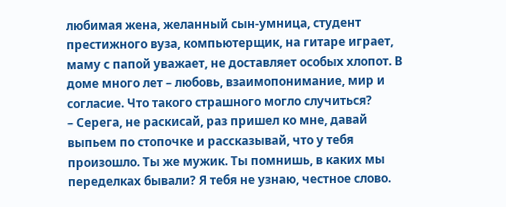любимая жена, желанный сын-умница, студент престижного вуза, компьютерщик, на гитаре играет, маму с папой уважает, не доставляет особых хлопот. В доме много лет – любовь, взаимопонимание, мир и согласие. Что такого страшного могло случиться?
– Серега, не раскисай, раз пришел ко мне, давай выпьем по стопочке и рассказывай, что у тебя произошло. Ты же мужик. Ты помнишь, в каких мы переделках бывали? Я тебя не узнаю, честное слово.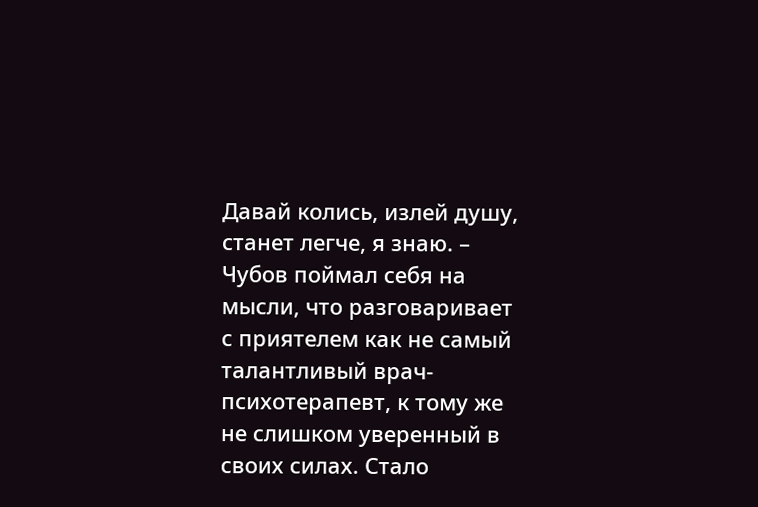Давай колись, излей душу, станет легче, я знаю. – Чубов поймал себя на мысли, что разговаривает с приятелем как не самый талантливый врач-психотерапевт, к тому же не слишком уверенный в своих силах. Стало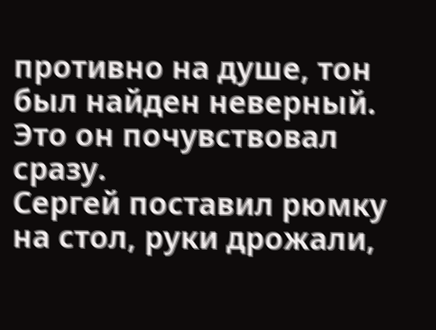противно на душе, тон был найден неверный. Это он почувствовал сразу.
Сергей поставил рюмку на стол, руки дрожали,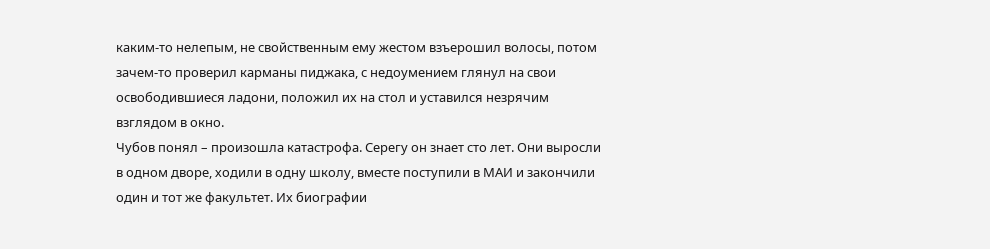каким-то нелепым, не свойственным ему жестом взъерошил волосы, потом зачем-то проверил карманы пиджака, с недоумением глянул на свои освободившиеся ладони, положил их на стол и уставился незрячим взглядом в окно.
Чубов понял – произошла катастрофа. Серегу он знает сто лет. Они выросли в одном дворе, ходили в одну школу, вместе поступили в МАИ и закончили один и тот же факультет. Их биографии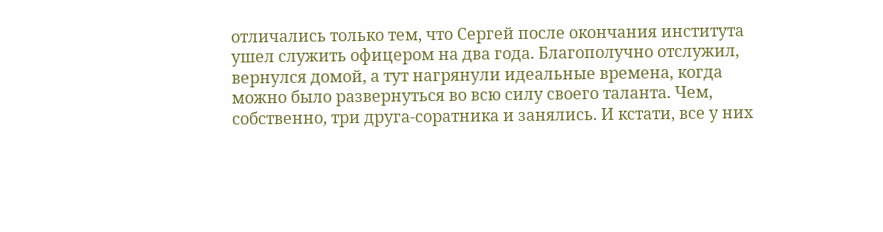отличались только тем, что Сергей после окончания института ушел служить офицером на два года. Благополучно отслужил, вернулся домой, а тут нагрянули идеальные времена, когда можно было развернуться во всю силу своего таланта. Чем, собственно, три друга-соратника и занялись. И кстати, все у них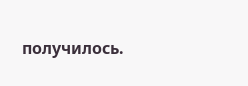получилось.